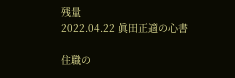残量
2022.04.22 眞田正適の心書

住職の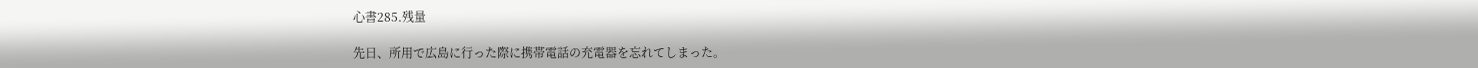心書285.残量

先日、所用で広島に行った際に携帯電話の充電器を忘れてしまった。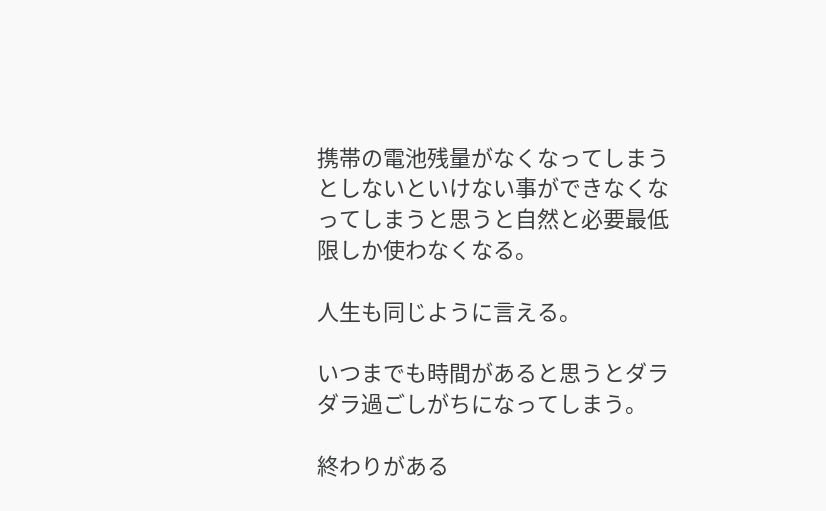携帯の電池残量がなくなってしまうとしないといけない事ができなくなってしまうと思うと自然と必要最低限しか使わなくなる。

人生も同じように言える。

いつまでも時間があると思うとダラダラ過ごしがちになってしまう。

終わりがある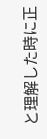と理解した時に正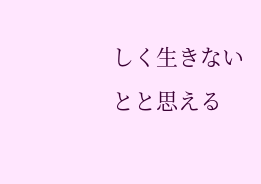しく生きないとと思える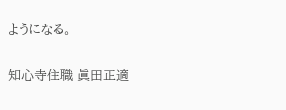ようになる。

知心寺住職 眞田正適